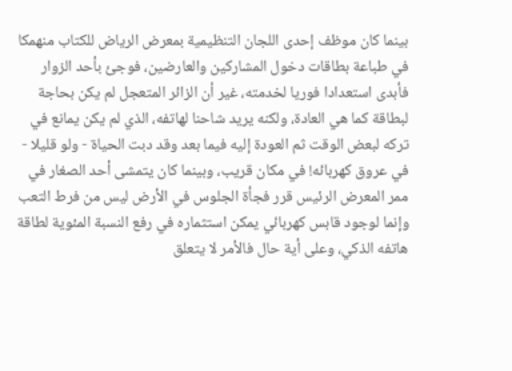بينما كان موظف إحدى اللجان التنظيمية بمعرض الرياض للكتاب منهمكا في طباعة بطاقات دخول المشاركين والعارضين، فوجئ بأحد الزوار فأبدى استعدادا فوريا لخدمته، غير أن الزائر المتعجل لم يكن بحاجة لبطاقة كما هي العادة، ولكنه يريد شاحنا لهاتفه، الذي لم يكن يمانع في تركه لبعض الوقت ثم العودة إليه فيما بعد وقد دبت الحياة - ولو قليلا - في عروق كهربائه! في مكان قريب، وبينما كان يتمشى أحد الصغار في ممر المعرض الرئيس قرر فجأة الجلوس في الأرض ليس من فرط التعب وإنما لوجود قابس كهربائي يمكن استثماره في رفع النسبة المئوية لطاقة هاتفه الذكي، وعلى أية حال فالأمر لا يتعلق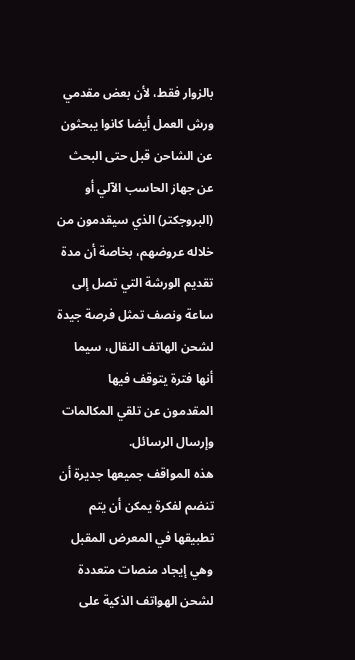بالزوار فقط، لأن بعض مقدمي ورش العمل أيضا كانوا يبحثون عن الشاحن قبل حتى البحث عن جهاز الحاسب الآلي أو (البروجكتر) الذي سيقدمون من خلاله عروضهم، بخاصة أن مدة تقديم الورشة التي تصل إلى ساعة ونصف تمثل فرصة جيدة لشحن الهاتف النقال، سيما أنها فترة يتوقف فيها المقدمون عن تلقي المكالمات وإرسال الرسائل.
هذه المواقف جميعها جديرة أن تنضم لفكرة يمكن أن يتم تطبيقها في المعرض المقبل وهي إيجاد منصات متعددة لشحن الهواتف الذكية على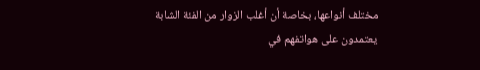مختلف أنواعها، بخاصة أن أغلب الزوار من الفئة الشابة يعتمدون على هواتفهم في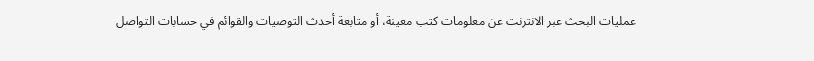عمليات البحث عبر الانترنت عن معلومات كتب معينة، أو متابعة أحدث التوصيات والقوائم في حسابات التواصل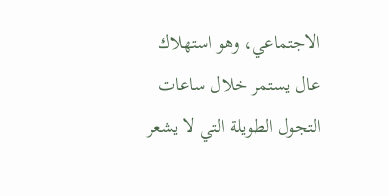الاجتماعي، وهو استهلاك عال يستمر خلال ساعات التجول الطويلة التي لا يشعر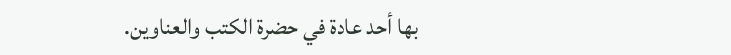بها أحد عادة في حضرة الكتب والعناوين.